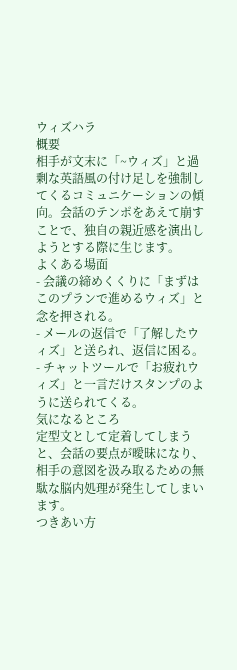ウィズハラ
概要
相手が文末に「~ウィズ」と過剰な英語風の付け足しを強制してくるコミュニケーションの傾向。会話のテンポをあえて崩すことで、独自の親近感を演出しようとする際に生じます。
よくある場面
- 会議の締めくくりに「まずはこのプランで進めるウィズ」と念を押される。
- メールの返信で「了解したウィズ」と送られ、返信に困る。
- チャットツールで「お疲れウィズ」と一言だけスタンプのように送られてくる。
気になるところ
定型文として定着してしまうと、会話の要点が曖昧になり、相手の意図を汲み取るための無駄な脳内処理が発生してしまいます。
つきあい方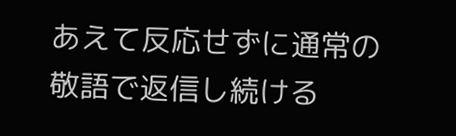あえて反応せずに通常の敬語で返信し続ける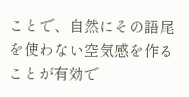ことで、自然にその語尾を使わない空気感を作ることが有効で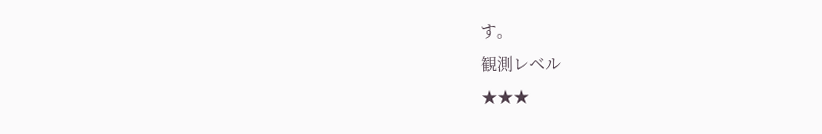す。
観測レベル
★★★